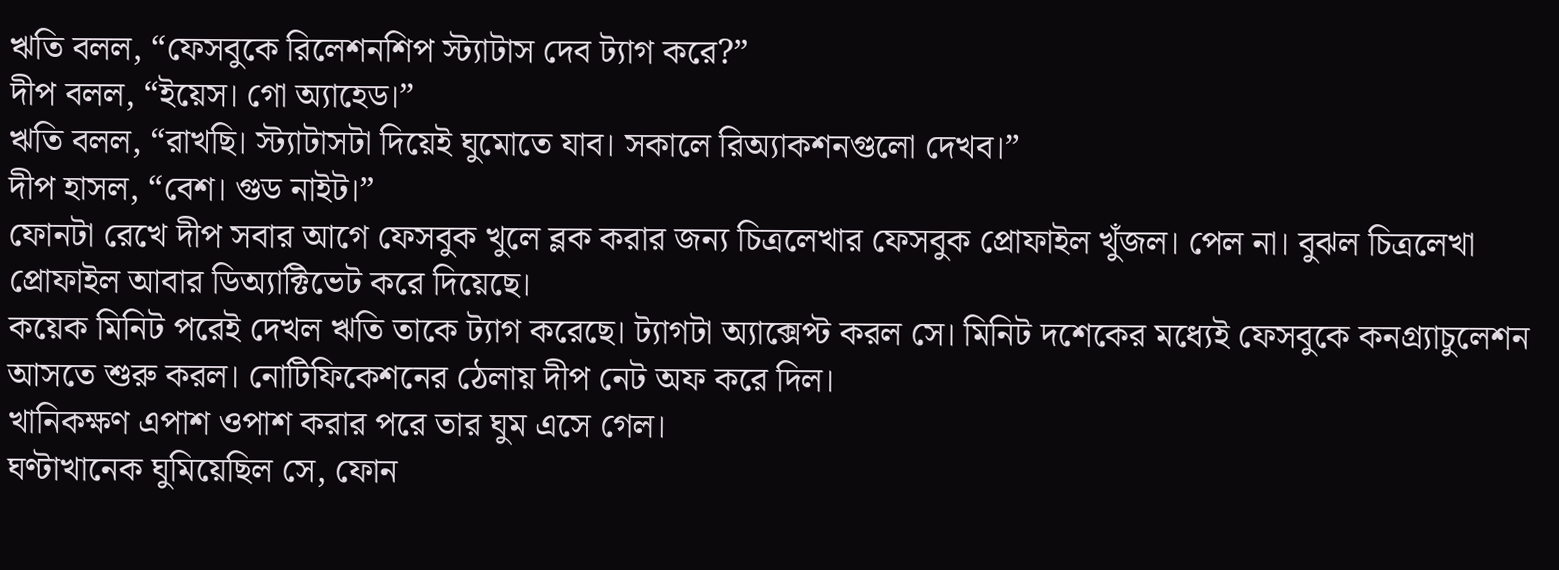ঋতি বলল, “ফেসবুকে রিলেশনশিপ স্ট্যাটাস দেব ট্যাগ করে?”
দীপ বলল, “ইয়েস। গো অ্যাহেড।”
ঋতি বলল, “রাখছি। স্ট্যাটাসটা দিয়েই ঘুমোতে যাব। সকালে রিঅ্যাকশনগুলো দেখব।”
দীপ হাসল, “বেশ। গুড নাইট।”
ফোনটা রেখে দীপ সবার আগে ফেসবুক খুলে ব্লক করার জন্য চিত্রলেখার ফেসবুক প্রোফাইল খুঁজল। পেল না। বুঝল চিত্রলেখা প্রোফাইল আবার ডিঅ্যাক্টিভেট করে দিয়েছে।
কয়েক মিনিট পরেই দেখল ঋতি তাকে ট্যাগ করেছে। ট্যাগটা অ্যাক্সেপ্ট করল সে। মিনিট দশেকের মধ্যেই ফেসবুকে কনগ্র্যাচুলেশন আসতে শুরু করল। নোটিফিকেশনের ঠেলায় দীপ নেট অফ করে দিল।
খানিকক্ষণ এপাশ ওপাশ করার পরে তার ঘুম এসে গেল।
ঘণ্টাখানেক ঘুমিয়েছিল সে, ফোন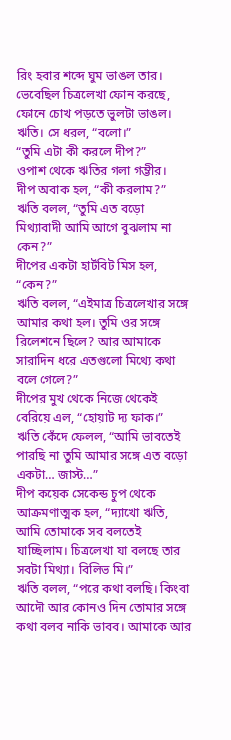রিং হবার শব্দে ঘুম ভাঙল তার। ভেবেছিল চিত্রলেখা ফোন করছে, ফোনে চোখ পড়তে ভুলটা ভাঙল। ঋতি। সে ধরল, “বলো।”
“তুমি এটা কী করলে দীপ?”
ওপাশ থেকে ঋতির গলা গম্ভীর।
দীপ অবাক হল, “কী করলাম?”
ঋতি বলল, “তুমি এত বড়ো মিথ্যাবাদী আমি আগে বুঝলাম না কেন?”
দীপের একটা হার্টবিট মিস হল, “কেন?”
ঋতি বলল, “এইমাত্র চিত্রলেখার সঙ্গে আমার কথা হল। তুমি ওর সঙ্গে রিলেশনে ছিলে? আর আমাকে সারাদিন ধরে এতগুলো মিথ্যে কথা বলে গেলে?”
দীপের মুখ থেকে নিজে থেকেই বেরিয়ে এল, “হোয়াট দ্য ফাক।”
ঋতি কেঁদে ফেলল, “আমি ভাবতেই পারছি না তুমি আমার সঙ্গে এত বড়ো একটা… জাস্ট…”
দীপ কয়েক সেকেন্ড চুপ থেকে আক্রমণাত্মক হল, “দ্যাখো ঋতি, আমি তোমাকে সব বলতেই যাচ্ছিলাম। চিত্রলেখা যা বলছে তার সবটা মিথ্যা। বিলিভ মি।”
ঋতি বলল, “পরে কথা বলছি। কিংবা আদৌ আর কোনও দিন তোমার সঙ্গে কথা বলব নাকি ভাবব। আমাকে আর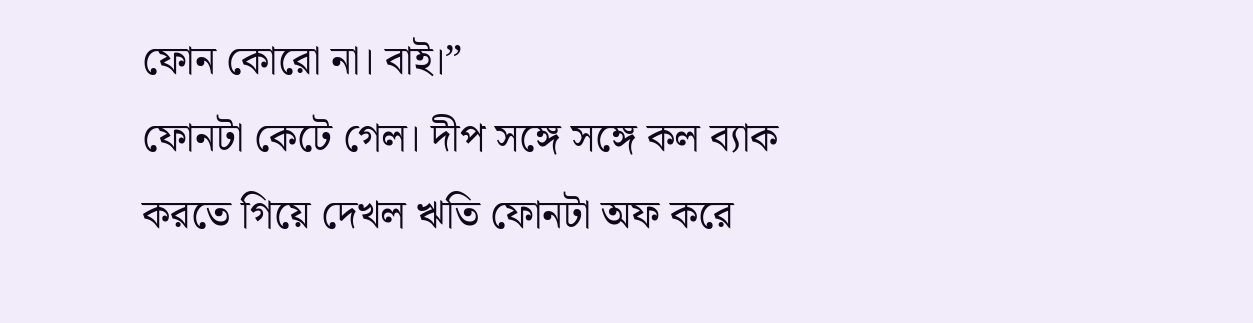ফোন কোরো না। বাই।”
ফোনটা কেটে গেল। দীপ সঙ্গে সঙ্গে কল ব্যাক করতে গিয়ে দেখল ঋতি ফোনটা অফ করে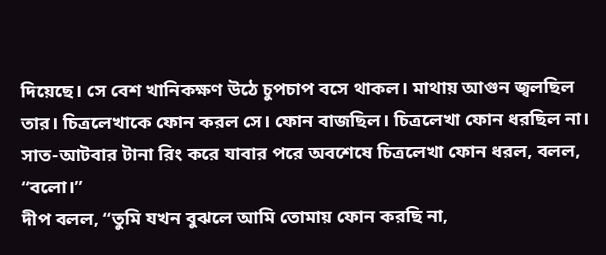দিয়েছে। সে বেশ খানিকক্ষণ উঠে চুপচাপ বসে থাকল। মাথায় আগুন জ্বলছিল তার। চিত্রলেখাকে ফোন করল সে। ফোন বাজছিল। চিত্রলেখা ফোন ধরছিল না।
সাত-আটবার টানা রিং করে যাবার পরে অবশেষে চিত্রলেখা ফোন ধরল, বলল, “বলো।”
দীপ বলল, “তুমি যখন বুঝলে আমি তোমায় ফোন করছি না,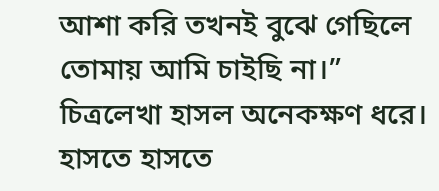আশা করি তখনই বুঝে গেছিলে তোমায় আমি চাইছি না।”
চিত্রলেখা হাসল অনেকক্ষণ ধরে। হাসতে হাসতে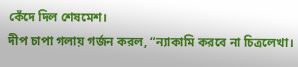কেঁদে দিল শেষমেশ।
দীপ চাপা গলায় গর্জন করল, “ন্যাকামি করবে না চিত্রলেখা।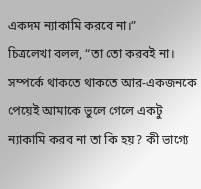একদম ন্যাকামি করবে না।”
চিত্রলেখা বলল, “তা তো করবই না। সম্পর্কে থাকতে থাকতে আর-একজনকে পেয়েই আমাকে ভুলে গেলে একটু ন্যাকামি করব না তা কি হয়? কী ভাগ্যে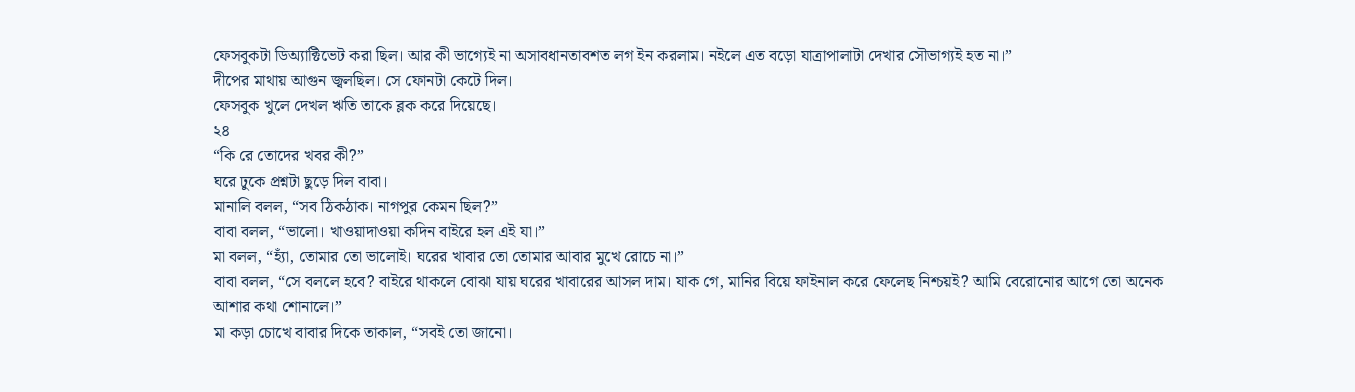ফেসবুকটা ডিঅ্যাক্টিভেট করা ছিল। আর কী ভাগ্যেই না অসাবধানতাবশত লগ ইন করলাম। নইলে এত বড়ো যাত্রাপালাটা দেখার সৌভাগ্যই হত না।”
দীপের মাথায় আগুন জ্বলছিল। সে ফোনটা কেটে দিল।
ফেসবুক খুলে দেখল ঋতি তাকে ব্লক করে দিয়েছে।
২৪
“কি রে তোদের খবর কী?”
ঘরে ঢুকে প্রশ্নটা ছুড়ে দিল বাবা।
মানালি বলল, “সব ঠিকঠাক। নাগপুর কেমন ছিল?”
বাবা বলল, “ভালো। খাওয়াদাওয়া কদিন বাইরে হল এই যা।”
মা বলল, “হ্যাঁ, তোমার তো ভালোই। ঘরের খাবার তো তোমার আবার মুখে রোচে না।”
বাবা বলল, “সে বললে হবে? বাইরে থাকলে বোঝা যায় ঘরের খাবারের আসল দাম। যাক গে, মানির বিয়ে ফাইনাল করে ফেলেছ নিশ্চয়ই? আমি বেরোনোর আগে তো অনেক আশার কথা শোনালে।”
মা কড়া চোখে বাবার দিকে তাকাল, “সবই তো জানো।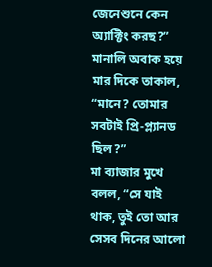জেনেশুনে কেন অ্যাক্টিং করছ?”
মানালি অবাক হয়ে মার দিকে তাকাল, “মানে? তোমার সবটাই প্রি-প্ল্যানড ছিল?”
মা ব্যাজার মুখে বলল, “সে যাই থাক, তুই তো আর সেসব দিনের আলো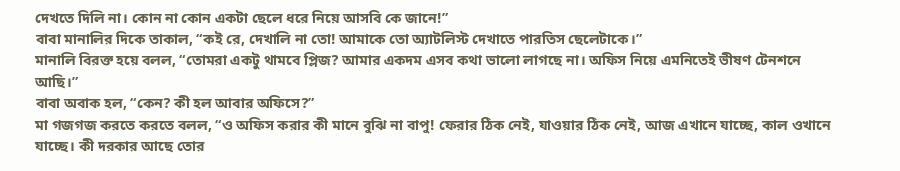দেখতে দিলি না। কোন না কোন একটা ছেলে ধরে নিয়ে আসবি কে জানে!”
বাবা মানালির দিকে তাকাল, “কই রে, দেখালি না তো! আমাকে তো অ্যাটলিস্ট দেখাতে পারতিস ছেলেটাকে।”
মানালি বিরক্ত হয়ে বলল, “তোমরা একটু থামবে প্লিজ? আমার একদম এসব কথা ভালো লাগছে না। অফিস নিয়ে এমনিতেই ভীষণ টেনশনে আছি।”
বাবা অবাক হল, “কেন? কী হল আবার অফিসে?”
মা গজগজ করতে করতে বলল, “ও অফিস করার কী মানে বুঝি না বাপু! ফেরার ঠিক নেই, যাওয়ার ঠিক নেই, আজ এখানে যাচ্ছে, কাল ওখানে যাচ্ছে। কী দরকার আছে তোর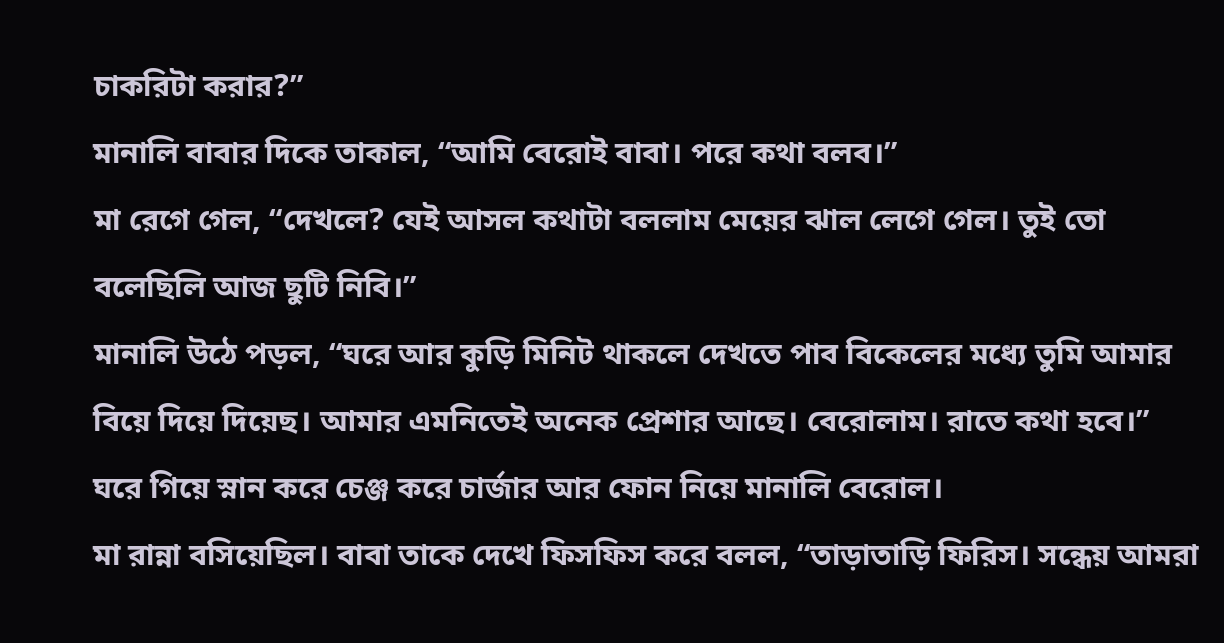চাকরিটা করার?”
মানালি বাবার দিকে তাকাল, “আমি বেরোই বাবা। পরে কথা বলব।”
মা রেগে গেল, “দেখলে? যেই আসল কথাটা বললাম মেয়ের ঝাল লেগে গেল। তুই তো বলেছিলি আজ ছুটি নিবি।”
মানালি উঠে পড়ল, “ঘরে আর কুড়ি মিনিট থাকলে দেখতে পাব বিকেলের মধ্যে তুমি আমার বিয়ে দিয়ে দিয়েছ। আমার এমনিতেই অনেক প্রেশার আছে। বেরোলাম। রাতে কথা হবে।”
ঘরে গিয়ে স্নান করে চেঞ্জ করে চার্জার আর ফোন নিয়ে মানালি বেরোল।
মা রান্না বসিয়েছিল। বাবা তাকে দেখে ফিসফিস করে বলল, “তাড়াতাড়ি ফিরিস। সন্ধেয় আমরা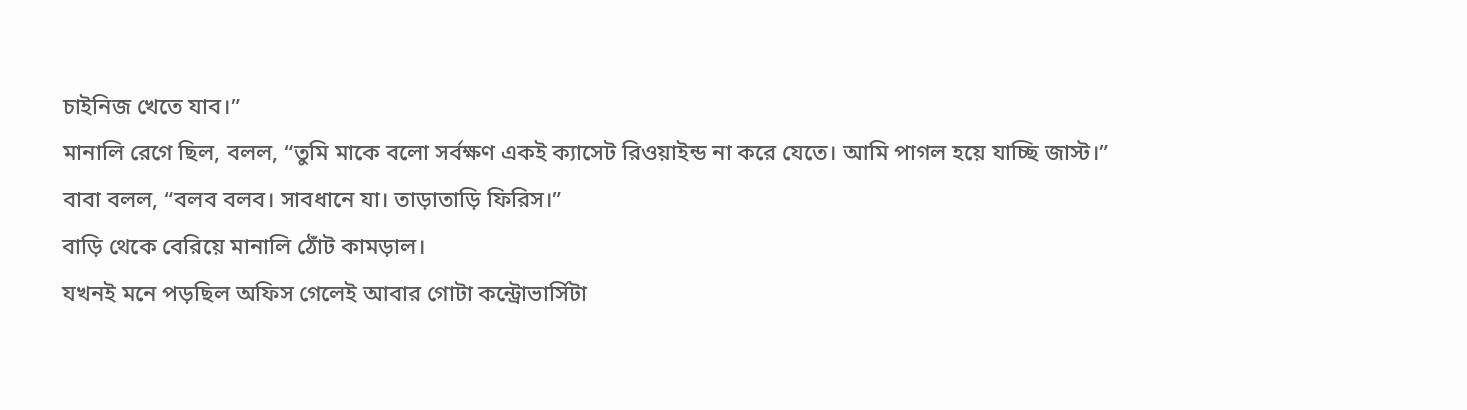চাইনিজ খেতে যাব।”
মানালি রেগে ছিল, বলল, “তুমি মাকে বলো সর্বক্ষণ একই ক্যাসেট রিওয়াইন্ড না করে যেতে। আমি পাগল হয়ে যাচ্ছি জাস্ট।”
বাবা বলল, “বলব বলব। সাবধানে যা। তাড়াতাড়ি ফিরিস।”
বাড়ি থেকে বেরিয়ে মানালি ঠোঁট কামড়াল।
যখনই মনে পড়ছিল অফিস গেলেই আবার গোটা কন্ট্রোভার্সিটা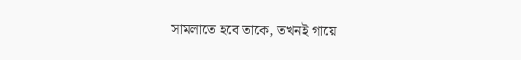সামলাতে হবে তাকে, তখনই গায়ে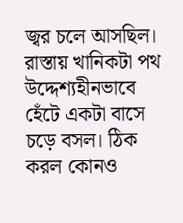জ্বর চলে আসছিল। রাস্তায় খানিকটা পথ উদ্দেশ্যহীনভাবে হেঁটে একটা বাসে চড়ে বসল। ঠিক করল কোনও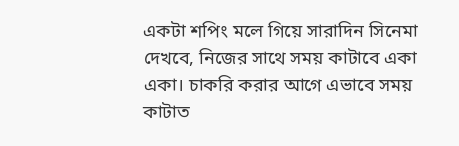একটা শপিং মলে গিয়ে সারাদিন সিনেমা দেখবে, নিজের সাথে সময় কাটাবে একা একা। চাকরি করার আগে এভাবে সময় কাটাত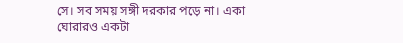সে। সব সময় সঙ্গী দরকার পড়ে না। একা ঘোরারও একটা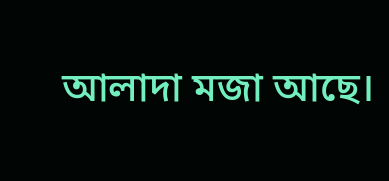আলাদা মজা আছে।